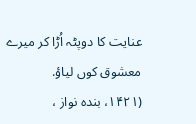عنایت کا دوپٹہ اُڑا کر میرے معشوق کوں لیاؤ.
(۱۴۲۱، بندہ نواز ،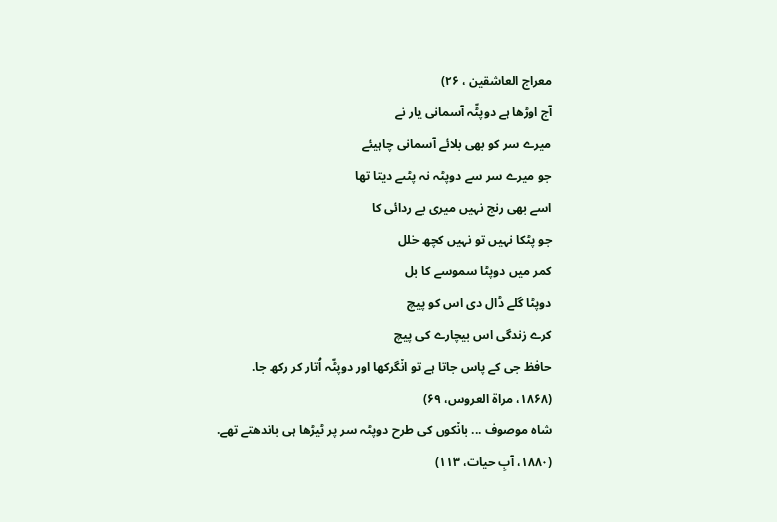معراج العاشقین ، ۲۶)
آج اوڑھا ہے دوپٹّہ آسمانی یار نے
میرے سر کو بھی بلائے آسمانی چاہیئے
جو میرے سر سے دوپٹہ نہ پٹںے دیتا تھا
اسے بھی رنج نہیں میری بے ردائی کا
جو پٹکا نہیں تو نہیں کچھ خلل
کمر میں دوپٹا سموسے کا بل
دوپٹا گلے ڈال دی اس کو پیچ
کرے زندگی اس بیچارے کی پیچ
حافظ جی کے پاس جاتا ہے تو ان٘گرکھا اور دوپٹّہ اُتار کر رکھ جا.
(۱۸۶۸، مراۃ العروس، ۶۹)
شاہ موصوف ... بان٘کوں کی طرح دوپٹہ سر پر ٹیڑھا ہی باندھتے تھے.
(۱۸۸۰، آبِ حیات، ۱۱۳)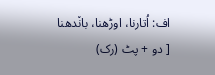اف: اُتارنا، اوڑھنا، بان٘دھنا
[ دو + پٹ (رک)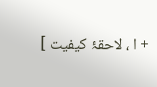+ ا ، لاحقۂ کیفیت ]